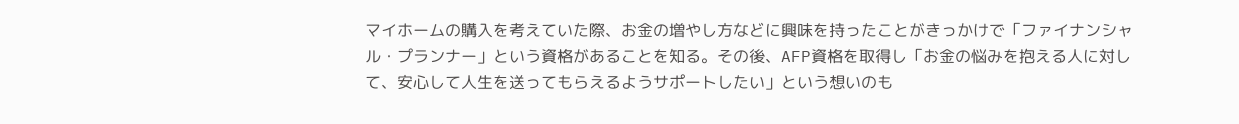マイホームの購入を考えていた際、お金の増やし方などに興味を持ったことがきっかけで「ファイナンシャル・プランナー」という資格があることを知る。その後、AFP資格を取得し「お金の悩みを抱える人に対して、安心して人生を送ってもらえるようサポートしたい」という想いのも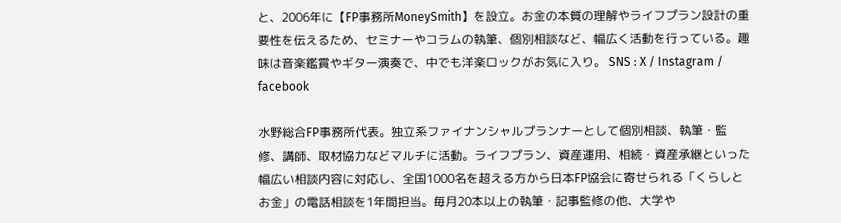と、2006年に【FP事務所MoneySmith】を設立。お金の本質の理解やライフプラン設計の重要性を伝えるため、セミナーやコラムの執筆、個別相談など、幅広く活動を行っている。趣味は音楽鑑賞やギター演奏で、中でも洋楽ロックがお気に入り。 SNS : X / Instagram / facebook

水野総合FP事務所代表。独立系ファイナンシャルプランナーとして個別相談、執筆・監修、講師、取材協力などマルチに活動。ライフプラン、資産運用、相続・資産承継といった幅広い相談内容に対応し、全国1000名を超える方から日本FP協会に寄せられる「くらしとお金」の電話相談を1年間担当。毎月20本以上の執筆・記事監修の他、大学や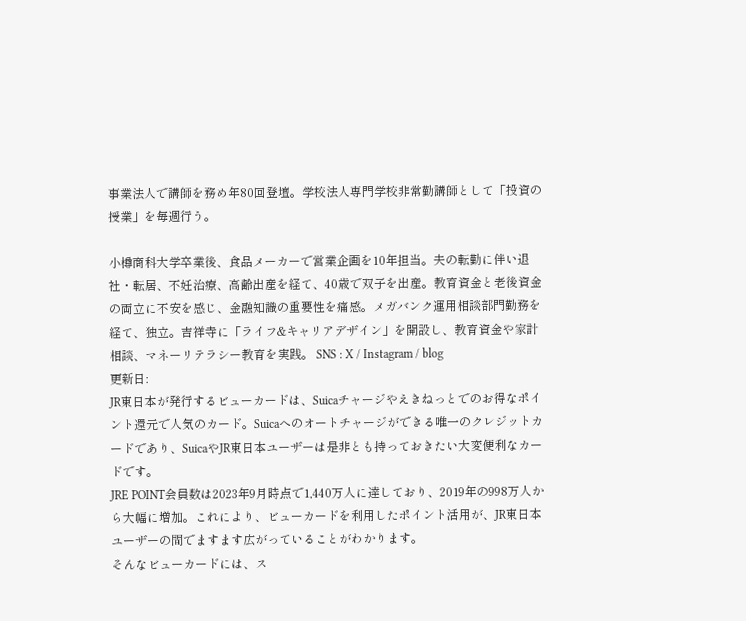事業法人で講師を務め年80回登壇。学校法人専門学校非常勤講師として「投資の授業」を毎週行う。

小樽商科大学卒業後、食品メーカーで営業企画を10年担当。夫の転勤に伴い退社・転居、不妊治療、高齢出産を経て、40歳で双子を出産。教育資金と老後資金の両立に不安を感じ、金融知識の重要性を痛感。メガバンク運用相談部門勤務を経て、独立。吉祥寺に「ライフ&キャリアデザイン」を開設し、教育資金や家計相談、マネーリテラシー教育を実践。 SNS : X / Instagram / blog
更新日:
JR東日本が発行するビューカードは、Suicaチャージやえきねっとでのお得なポイント還元で人気のカード。Suicaへのオートチャージができる唯一のクレジットカードであり、SuicaやJR東日本ユーザーは是非とも持っておきたい大変便利なカードです。
JRE POINT会員数は2023年9月時点で1,440万人に達しており、2019年の998万人から大幅に増加。これにより、ビューカードを利用したポイント活用が、JR東日本ユーザーの間でますます広がっていることがわかります。
そんなビューカードには、ス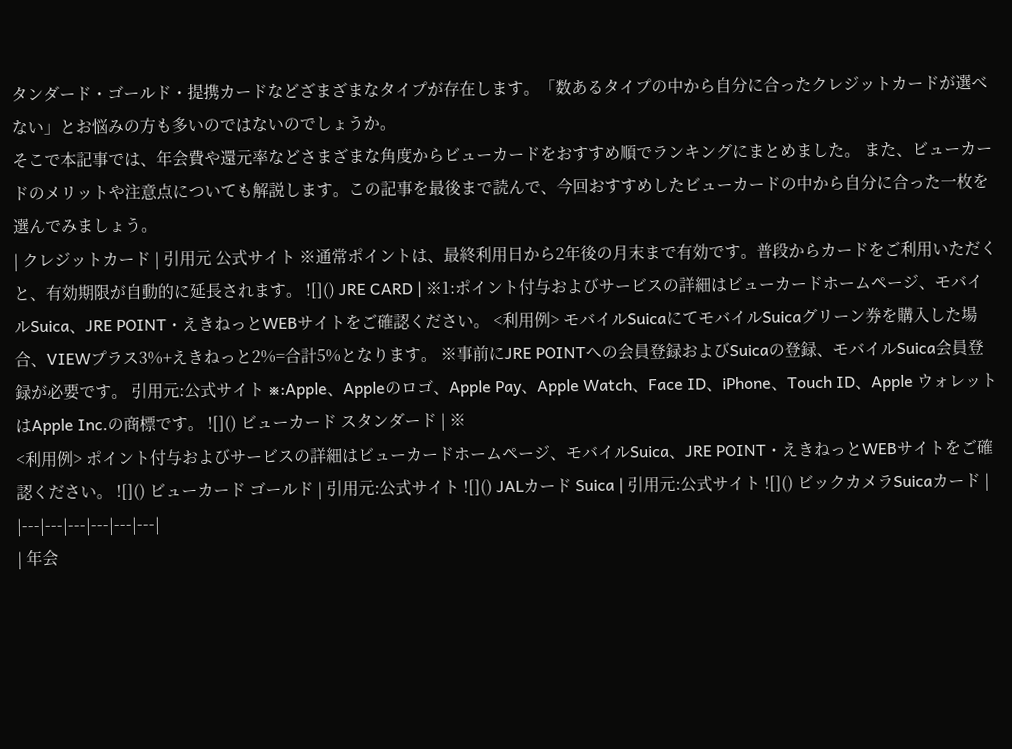タンダード・ゴールド・提携カードなどざまざまなタイプが存在します。「数あるタイプの中から自分に合ったクレジットカードが選べない」とお悩みの方も多いのではないのでしょうか。
そこで本記事では、年会費や還元率などさまざまな角度からビューカードをおすすめ順でランキングにまとめました。 また、ビューカードのメリットや注意点についても解説します。この記事を最後まで読んで、今回おすすめしたビューカードの中から自分に合った一枚を選んでみましょう。
| クレジットカード | 引用元 公式サイト ※通常ポイントは、最終利用日から2年後の月末まで有効です。普段からカードをご利用いただくと、有効期限が自動的に延長されます。 ![]() JRE CARD | ※1:ポイント付与およびサービスの詳細はビューカードホームページ、モバイルSuica、JRE POINT・えきねっとWEBサイトをご確認ください。 <利用例> モバイルSuicaにてモバイルSuicaグリーン券を購入した場合、VIEWプラス3%+えきねっと2%=合計5%となります。 ※事前にJRE POINTへの会員登録およびSuicaの登録、モバイルSuica会員登録が必要です。 引用元:公式サイト ※:Apple、Appleのロゴ、Apple Pay、Apple Watch、Face ID、iPhone、Touch ID、Apple ウォレットはApple Inc.の商標です。 ![]() ビューカード スタンダード | ※
<利用例> ポイント付与およびサービスの詳細はビューカードホームページ、モバイルSuica、JRE POINT・えきねっとWEBサイトをご確認ください。 ![]() ビューカード ゴールド | 引用元:公式サイト ![]() JALカード Suica | 引用元:公式サイト ![]() ビックカメラSuicaカード |
|---|---|---|---|---|---|
| 年会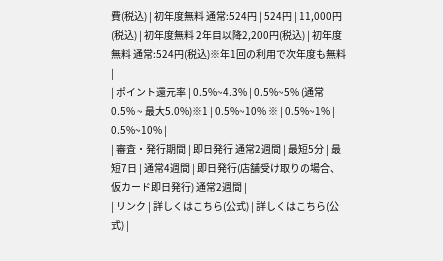費(税込) | 初年度無料 通常:524円 | 524円 | 11,000円(税込) | 初年度無料 2年目以降2,200円(税込) | 初年度無料 通常:524円(税込)※年1回の利用で次年度も無料 |
| ポイント還元率 | 0.5%~4.3% | 0.5%~5% (通常0.5% ~ 最大5.0%)※1 | 0.5%~10% ※ | 0.5%~1% | 0.5%~10% |
| 審査・発行期間 | 即日発行 通常2週間 | 最短5分 | 最短7日 | 通常4週間 | 即日発行(店舗受け取りの場合、仮カード即日発行) 通常2週間 |
| リンク | 詳しくはこちら(公式) | 詳しくはこちら(公式) |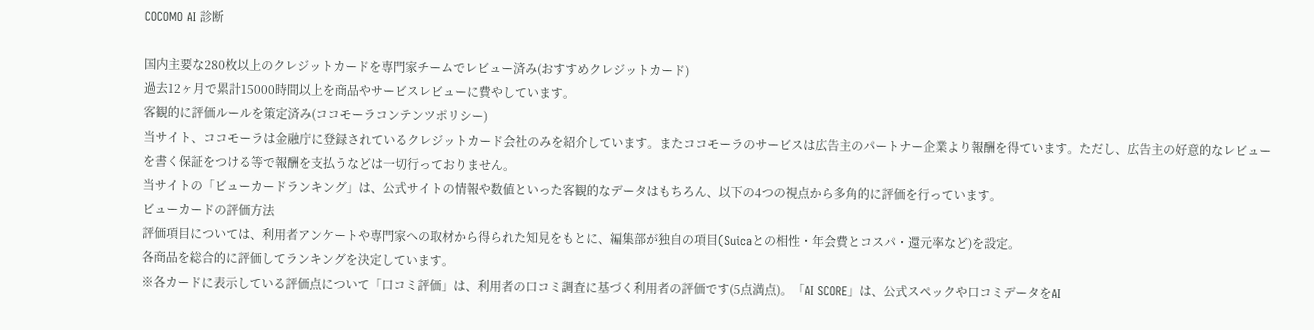COCOMO AI 診断

国内主要な280枚以上のクレジットカードを専門家チームでレビュー済み(おすすめクレジットカード)
過去12ヶ月で累計15000時間以上を商品やサービスレビューに費やしています。
客観的に評価ルールを策定済み(ココモーラコンテンツポリシー)
当サイト、ココモーラは金融庁に登録されているクレジットカード会社のみを紹介しています。またココモーラのサービスは広告主のパートナー企業より報酬を得ています。ただし、広告主の好意的なレビューを書く保証をつける等で報酬を支払うなどは一切行っておりません。
当サイトの「ビューカードランキング」は、公式サイトの情報や数値といった客観的なデータはもちろん、以下の4つの視点から多角的に評価を行っています。
ビューカードの評価方法
評価項目については、利用者アンケートや専門家への取材から得られた知見をもとに、編集部が独自の項目(Suicaとの相性・年会費とコスパ・還元率など)を設定。
各商品を総合的に評価してランキングを決定しています。
※各カードに表示している評価点について「口コミ評価」は、利用者の口コミ調査に基づく利用者の評価です(5点満点)。「AI SCORE」は、公式スペックや口コミデータをAI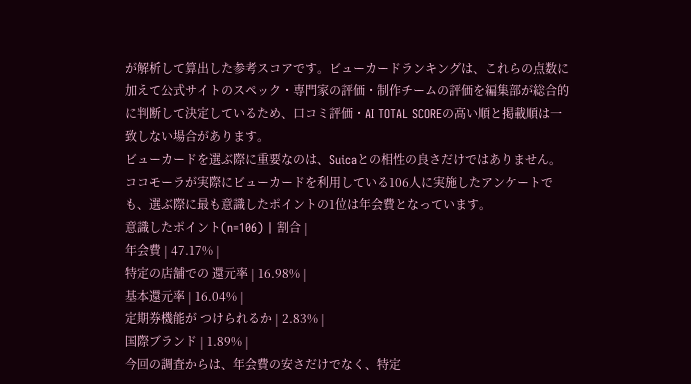が解析して算出した参考スコアです。ビューカードランキングは、これらの点数に加えて公式サイトのスペック・専門家の評価・制作チームの評価を編集部が総合的に判断して決定しているため、口コミ評価・AI TOTAL SCOREの高い順と掲載順は一致しない場合があります。
ビューカードを選ぶ際に重要なのは、Suicaとの相性の良さだけではありません。
ココモーラが実際にビューカードを利用している106人に実施したアンケートでも、選ぶ際に最も意識したポイントの1位は年会費となっています。
意識したポイント(n=106) | 割合 |
年会費 | 47.17% |
特定の店舗での 還元率 | 16.98% |
基本還元率 | 16.04% |
定期券機能が つけられるか | 2.83% |
国際ブランド | 1.89% |
今回の調査からは、年会費の安さだけでなく、特定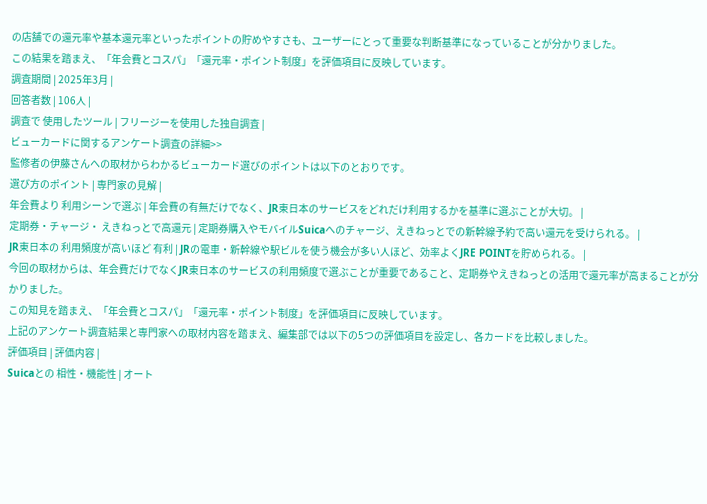の店舗での還元率や基本還元率といったポイントの貯めやすさも、ユーザーにとって重要な判断基準になっていることが分かりました。
この結果を踏まえ、「年会費とコスパ」「還元率・ポイント制度」を評価項目に反映しています。
調査期間 | 2025年3月 |
回答者数 | 106人 |
調査で 使用したツール | フリージーを使用した独自調査 |
ビューカードに関するアンケート調査の詳細>>
監修者の伊藤さんへの取材からわかるビューカード選びのポイントは以下のとおりです。
選び方のポイント | 専門家の見解 |
年会費より 利用シーンで選ぶ | 年会費の有無だけでなく、JR東日本のサービスをどれだけ利用するかを基準に選ぶことが大切。 |
定期券・チャージ・ えきねっとで高還元 | 定期券購入やモバイルSuicaへのチャージ、えきねっとでの新幹線予約で高い還元を受けられる。 |
JR東日本の 利用頻度が高いほど 有利 | JRの電車・新幹線や駅ビルを使う機会が多い人ほど、効率よくJRE POINTを貯められる。 |
今回の取材からは、年会費だけでなくJR東日本のサービスの利用頻度で選ぶことが重要であること、定期券やえきねっとの活用で還元率が高まることが分かりました。
この知見を踏まえ、「年会費とコスパ」「還元率・ポイント制度」を評価項目に反映しています。
上記のアンケート調査結果と専門家への取材内容を踏まえ、編集部では以下の5つの評価項目を設定し、各カードを比較しました。
評価項目 | 評価内容 |
Suicaとの 相性・機能性 | オート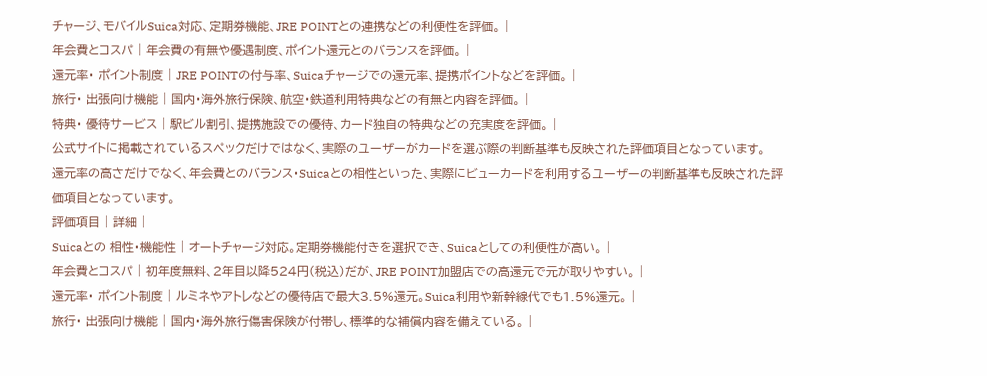チャージ、モバイルSuica対応、定期券機能、JRE POINTとの連携などの利便性を評価。 |
年会費とコスパ | 年会費の有無や優遇制度、ポイント還元とのバランスを評価。 |
還元率・ ポイント制度 | JRE POINTの付与率、Suicaチャージでの還元率、提携ポイントなどを評価。 |
旅行・ 出張向け機能 | 国内・海外旅行保険、航空・鉄道利用特典などの有無と内容を評価。 |
特典・ 優待サービス | 駅ビル割引、提携施設での優待、カード独自の特典などの充実度を評価。 |
公式サイトに掲載されているスペックだけではなく、実際のユーザーがカードを選ぶ際の判断基準も反映された評価項目となっています。
還元率の高さだけでなく、年会費とのバランス・Suicaとの相性といった、実際にビューカードを利用するユーザーの判断基準も反映された評価項目となっています。
評価項目 | 詳細 |
Suicaとの 相性・機能性 | オートチャージ対応。定期券機能付きを選択でき、Suicaとしての利便性が高い。 |
年会費とコスパ | 初年度無料、2年目以降524円(税込)だが、JRE POINT加盟店での高還元で元が取りやすい。 |
還元率・ ポイント制度 | ルミネやアトレなどの優待店で最大3.5%還元。Suica利用や新幹線代でも1.5%還元。 |
旅行・ 出張向け機能 | 国内・海外旅行傷害保険が付帯し、標準的な補償内容を備えている。 |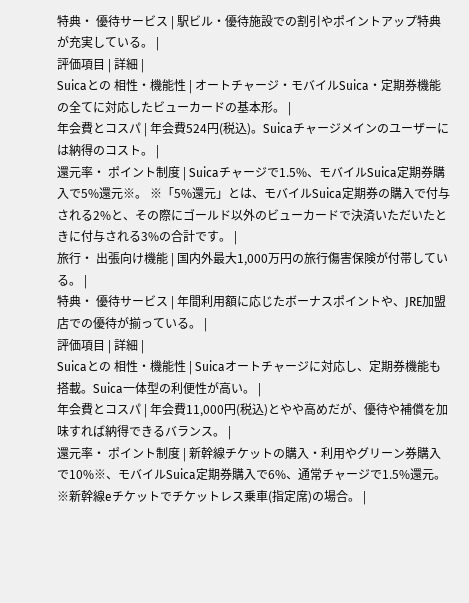特典・ 優待サービス | 駅ビル・優待施設での割引やポイントアップ特典が充実している。 |
評価項目 | 詳細 |
Suicaとの 相性・機能性 | オートチャージ・モバイルSuica・定期券機能の全てに対応したビューカードの基本形。 |
年会費とコスパ | 年会費524円(税込)。Suicaチャージメインのユーザーには納得のコスト。 |
還元率・ ポイント制度 | Suicaチャージで1.5%、モバイルSuica定期券購入で5%還元※。 ※「5%還元」とは、モバイルSuica定期券の購入で付与される2%と、その際にゴールド以外のビューカードで決済いただいたときに付与される3%の合計です。 |
旅行・ 出張向け機能 | 国内外最大1,000万円の旅行傷害保険が付帯している。 |
特典・ 優待サービス | 年間利用額に応じたボーナスポイントや、JRE加盟店での優待が揃っている。 |
評価項目 | 詳細 |
Suicaとの 相性・機能性 | Suicaオートチャージに対応し、定期券機能も搭載。Suica一体型の利便性が高い。 |
年会費とコスパ | 年会費11,000円(税込)とやや高めだが、優待や補償を加味すれば納得できるバランス。 |
還元率・ ポイント制度 | 新幹線チケットの購入・利用やグリーン券購入で10%※、モバイルSuica定期券購入で6%、通常チャージで1.5%還元。 ※新幹線eチケットでチケットレス乗車(指定席)の場合。 |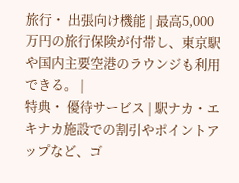旅行・ 出張向け機能 | 最高5,000万円の旅行保険が付帯し、東京駅や国内主要空港のラウンジも利用できる。 |
特典・ 優待サービス | 駅ナカ・エキナカ施設での割引やポイントアップなど、ゴ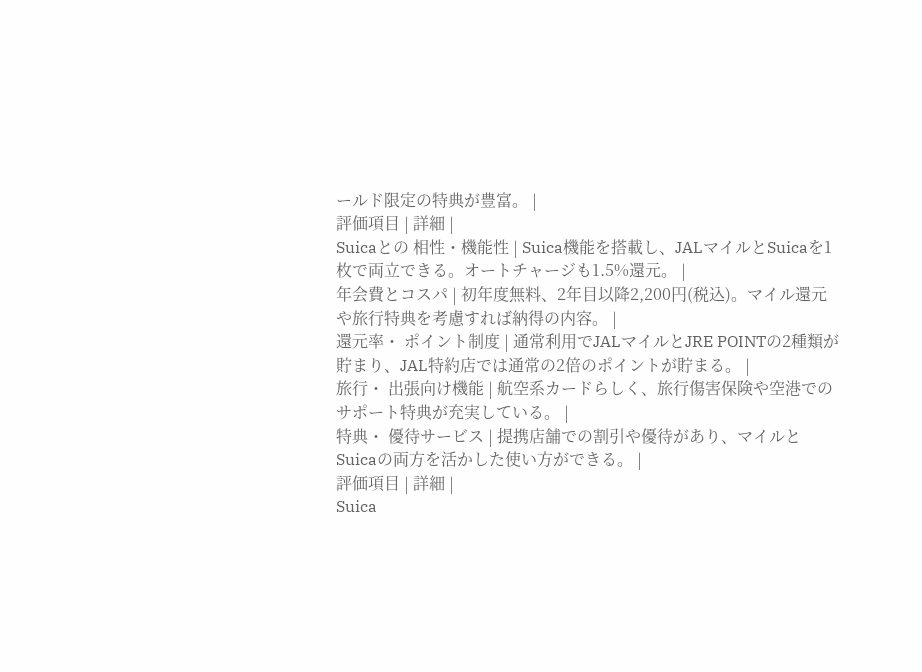ールド限定の特典が豊富。 |
評価項目 | 詳細 |
Suicaとの 相性・機能性 | Suica機能を搭載し、JALマイルとSuicaを1枚で両立できる。オートチャージも1.5%還元。 |
年会費とコスパ | 初年度無料、2年目以降2,200円(税込)。マイル還元や旅行特典を考慮すれば納得の内容。 |
還元率・ ポイント制度 | 通常利用でJALマイルとJRE POINTの2種類が貯まり、JAL特約店では通常の2倍のポイントが貯まる。 |
旅行・ 出張向け機能 | 航空系カードらしく、旅行傷害保険や空港でのサポート特典が充実している。 |
特典・ 優待サービス | 提携店舗での割引や優待があり、マイルとSuicaの両方を活かした使い方ができる。 |
評価項目 | 詳細 |
Suica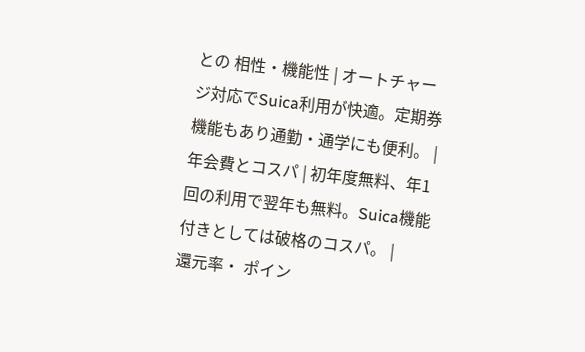との 相性・機能性 | オートチャージ対応でSuica利用が快適。定期券機能もあり通勤・通学にも便利。 |
年会費とコスパ | 初年度無料、年1回の利用で翌年も無料。Suica機能付きとしては破格のコスパ。 |
還元率・ ポイン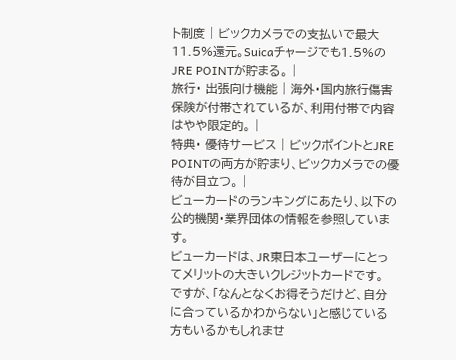ト制度 | ビックカメラでの支払いで最大11.5%還元。Suicaチャージでも1.5%のJRE POINTが貯まる。 |
旅行・ 出張向け機能 | 海外・国内旅行傷害保険が付帯されているが、利用付帯で内容はやや限定的。 |
特典・ 優待サービス | ビックポイントとJRE POINTの両方が貯まり、ビックカメラでの優待が目立つ。 |
ビューカードのランキングにあたり、以下の公的機関・業界団体の情報を参照しています。
ビューカードは、JR東日本ユーザーにとってメリットの大きいクレジットカードです。
ですが、「なんとなくお得そうだけど、自分に合っているかわからない」と感じている方もいるかもしれませ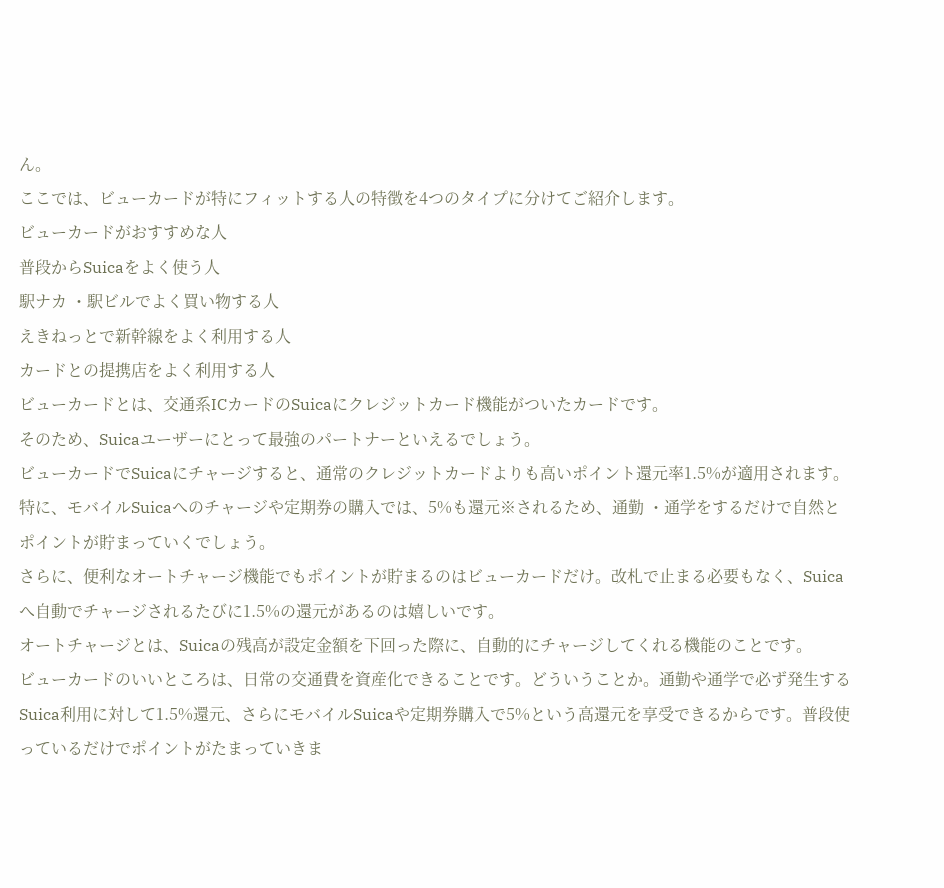ん。
ここでは、ビューカードが特にフィットする人の特徴を4つのタイプに分けてご紹介します。
ビューカードがおすすめな人
普段からSuicaをよく使う人
駅ナカ ・駅ビルでよく買い物する人
えきねっとで新幹線をよく利用する人
カードとの提携店をよく利用する人
ビューカードとは、交通系ICカードのSuicaにクレジットカード機能がついたカードです。
そのため、Suicaユーザーにとって最強のパートナーといえるでしょう。
ビューカードでSuicaにチャージすると、通常のクレジットカードよりも高いポイント還元率1.5%が適用されます。特に、モバイルSuicaへのチャージや定期券の購入では、5%も還元※されるため、通勤 ・通学をするだけで自然とポイントが貯まっていくでしょう。
さらに、便利なオートチャージ機能でもポイントが貯まるのはビューカードだけ。改札で止まる必要もなく、Suicaへ自動でチャージされるたびに1.5%の還元があるのは嬉しいです。
オートチャージとは、Suicaの残高が設定金額を下回った際に、自動的にチャージしてくれる機能のことです。
ビューカードのいいところは、日常の交通費を資産化できることです。どういうことか。通勤や通学で必ず発生するSuica利用に対して1.5%還元、さらにモバイルSuicaや定期券購入で5%という高還元を享受できるからです。普段使っているだけでポイントがたまっていきま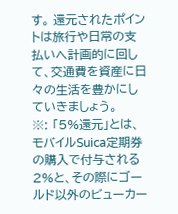す。 還元されたポイントは旅行や日常の支払いへ計画的に回して、交通費を資産に日々の生活を豊かにしていきましょう。
※: 「5%還元」とは、モバイルSuica定期券の購入で付与される2%と、その際にゴールド以外のビューカー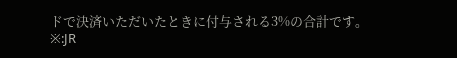ドで決済いただいたときに付与される3%の合計です。
※:JR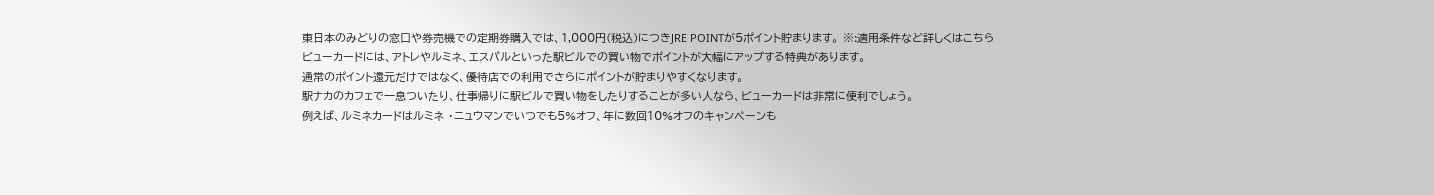東⽇本のみどりの窓⼝や券売機での定期券購入では、1,000円(税込)につきJRE POINTが5ポイント貯まります。 ※:適用条件など詳しくはこちら
ビューカードには、アトレやルミネ、エスパルといった駅ビルでの買い物でポイントが大幅にアップする特典があります。
通常のポイント還元だけではなく、優待店での利用でさらにポイントが貯まりやすくなります。
駅ナカのカフェで一息ついたり、仕事帰りに駅ビルで買い物をしたりすることが多い人なら、ビューカードは非常に便利でしょう。
例えば、ルミネカードはルミネ ・ニュウマンでいつでも5%オフ、年に数回10%オフのキャンペーンも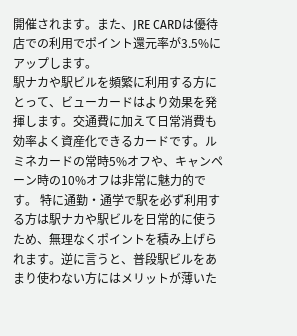開催されます。また、JRE CARDは優待店での利用でポイント還元率が3.5%にアップします。
駅ナカや駅ビルを頻繁に利用する方にとって、ビューカードはより効果を発揮します。交通費に加えて日常消費も効率よく資産化できるカードです。ルミネカードの常時5%オフや、キャンペーン時の10%オフは非常に魅力的です。 特に通勤・通学で駅を必ず利用する方は駅ナカや駅ビルを日常的に使うため、無理なくポイントを積み上げられます。逆に言うと、普段駅ビルをあまり使わない方にはメリットが薄いた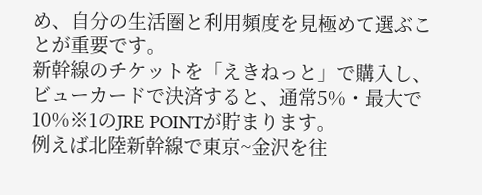め、自分の生活圏と利用頻度を見極めて選ぶことが重要です。
新幹線のチケットを「えきねっと」で購入し、ビューカードで決済すると、通常5%・最大で10%※1のJRE POINTが貯まります。
例えば北陸新幹線で東京~金沢を往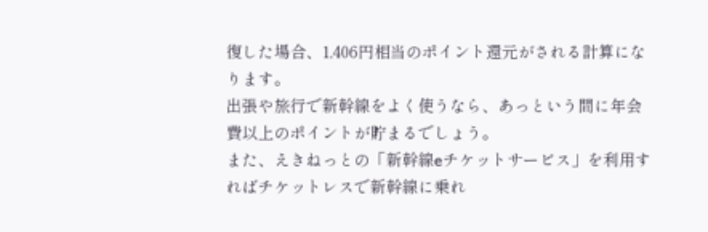復した場合、1,406円相当のポイント還元がされる計算になります。
出張や旅行で新幹線をよく使うなら、あっという間に年会費以上のポイントが貯まるでしょう。
また、えきねっとの「新幹線eチケットサービス」を利用すればチケットレスで新幹線に乗れ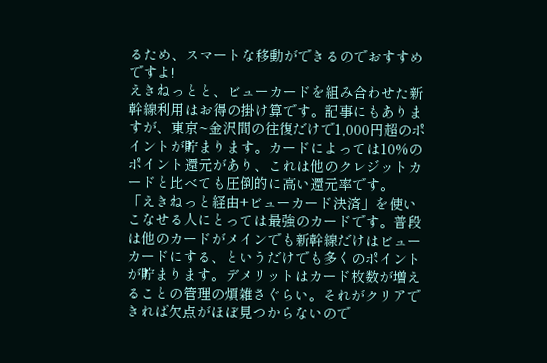るため、スマートな移動ができるのでおすすめですよ!
えきねっとと、ビューカードを組み合わせた新幹線利用はお得の掛け算です。記事にもありますが、東京~金沢間の往復だけで1,000円超のポイントが貯まります。カードによっては10%のポイント還元があり、これは他のクレジットカードと比べても圧倒的に高い還元率です。 「えきねっと経由+ビューカード決済」を使いこなせる人にとっては最強のカードです。普段は他のカードがメインでも新幹線だけはビューカードにする、というだけでも多くのポイントが貯まります。デメリットはカード枚数が増えることの管理の煩雑さぐらい。それがクリアできれば欠点がほぼ見つからないので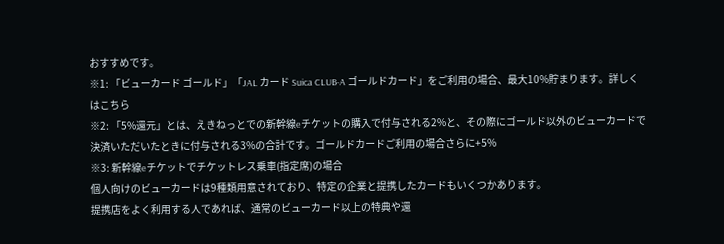おすすめです。
※1: 「ビューカード ゴールド」「JAL カード Suica CLUB-A ゴールドカード」をご利用の場合、最大10%貯まります。詳しくはこちら
※2: 「5%還元」とは、えきねっとでの新幹線eチケットの購入で付与される2%と、その際にゴールド以外のビューカードで決済いただいたときに付与される3%の合計です。ゴールドカードご利用の場合さらに+5%
※3: 新幹線eチケットでチケットレス乗車(指定席)の場合
個人向けのビューカードは9種類用意されており、特定の企業と提携したカードもいくつかあります。
提携店をよく利用する人であれば、通常のビューカード以上の特典や還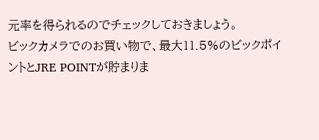元率を得られるのでチェックしておきましょう。
ビックカメラでのお買い物で、最大11.5%のビックポイントとJRE POINTが貯まりま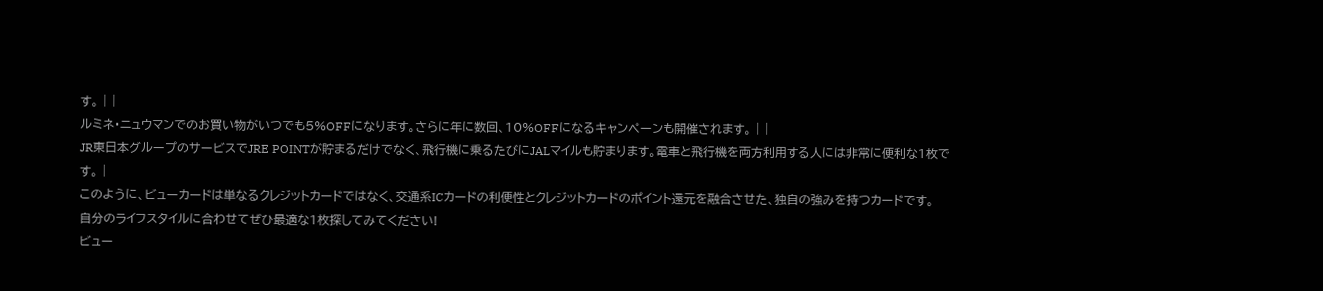す。 | |
ルミネ・ニュウマンでのお買い物がいつでも5%OFFになります。さらに年に数回、10%OFFになるキャンペーンも開催されます。 | |
JR東日本グループのサービスでJRE POINTが貯まるだけでなく、飛行機に乗るたびにJALマイルも貯まります。電車と飛行機を両方利用する人には非常に便利な1枚です。 |
このように、ビューカードは単なるクレジットカードではなく、交通系ICカードの利便性とクレジットカードのポイント還元を融合させた、独自の強みを持つカードです。
自分のライフスタイルに合わせてぜひ最適な1枚探してみてください!
ビュー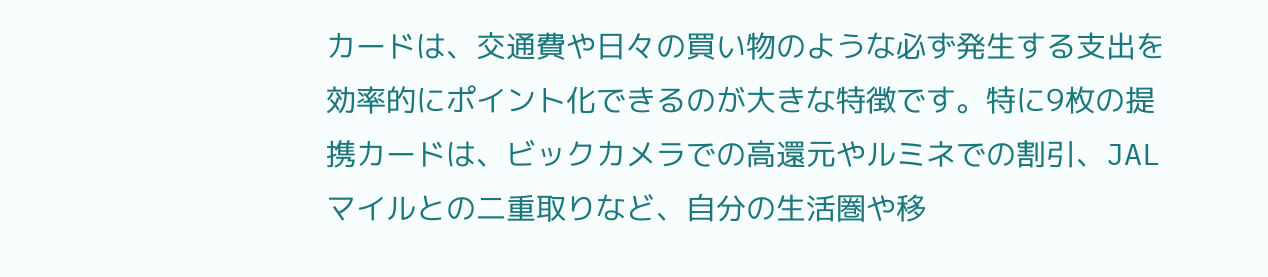カードは、交通費や日々の買い物のような必ず発生する支出を効率的にポイント化できるのが大きな特徴です。特に9枚の提携カードは、ビックカメラでの高還元やルミネでの割引、JALマイルとの二重取りなど、自分の生活圏や移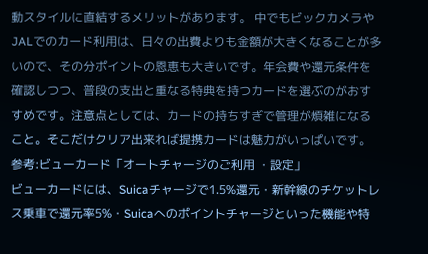動スタイルに直結するメリットがあります。 中でもビックカメラやJALでのカード利用は、日々の出費よりも金額が大きくなることが多いので、その分ポイントの恩恵も大きいです。年会費や還元条件を確認しつつ、普段の支出と重なる特典を持つカードを選ぶのがおすすめです。注意点としては、カードの持ちすぎで管理が煩雑になること。そこだけクリア出来れば提携カードは魅力がいっぱいです。
参考:ビューカード「オートチャージのご利用 ・設定」
ビューカードには、Suicaチャージで1.5%還元・新幹線のチケットレス乗車で還元率5%・Suicaへのポイントチャージといった機能や特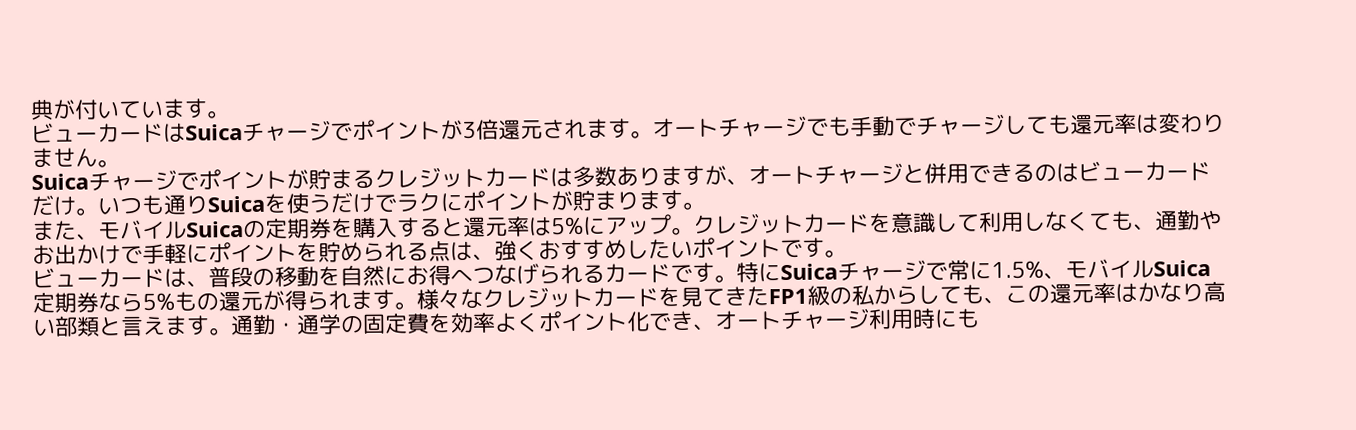典が付いています。
ビューカードはSuicaチャージでポイントが3倍還元されます。オートチャージでも手動でチャージしても還元率は変わりません。
Suicaチャージでポイントが貯まるクレジットカードは多数ありますが、オートチャージと併用できるのはビューカードだけ。いつも通りSuicaを使うだけでラクにポイントが貯まります。
また、モバイルSuicaの定期券を購入すると還元率は5%にアップ。クレジットカードを意識して利用しなくても、通勤やお出かけで手軽にポイントを貯められる点は、強くおすすめしたいポイントです。
ビューカードは、普段の移動を自然にお得へつなげられるカードです。特にSuicaチャージで常に1.5%、モバイルSuica定期券なら5%もの還元が得られます。様々なクレジットカードを見てきたFP1級の私からしても、この還元率はかなり高い部類と言えます。通勤・通学の固定費を効率よくポイント化でき、オートチャージ利用時にも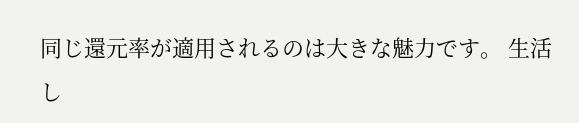同じ還元率が適用されるのは大きな魅力です。 生活し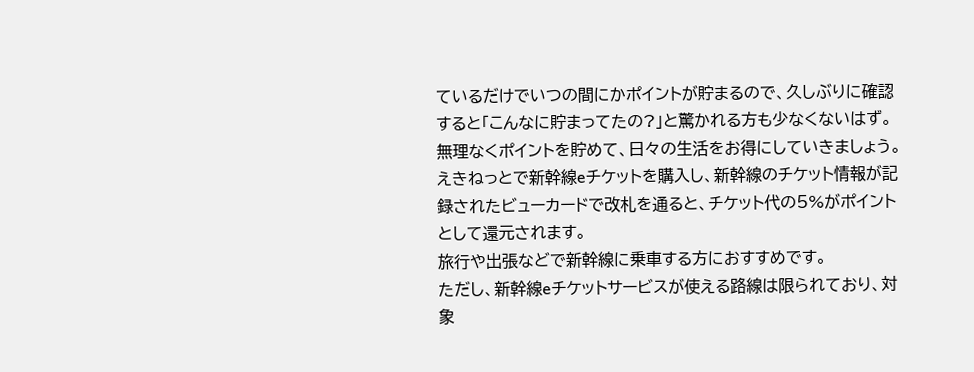ているだけでいつの間にかポイントが貯まるので、久しぶりに確認すると「こんなに貯まってたの?」と驚かれる方も少なくないはず。無理なくポイントを貯めて、日々の生活をお得にしていきましょう。
えきねっとで新幹線eチケットを購入し、新幹線のチケット情報が記録されたビューカードで改札を通ると、チケット代の5%がポイントとして還元されます。
旅行や出張などで新幹線に乗車する方におすすめです。
ただし、新幹線eチケットサービスが使える路線は限られており、対象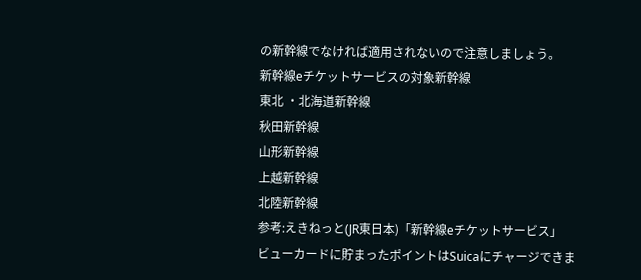の新幹線でなければ適用されないので注意しましょう。
新幹線eチケットサービスの対象新幹線
東北 ・北海道新幹線
秋田新幹線
山形新幹線
上越新幹線
北陸新幹線
参考:えきねっと(JR東日本)「新幹線eチケットサービス」
ビューカードに貯まったポイントはSuicaにチャージできま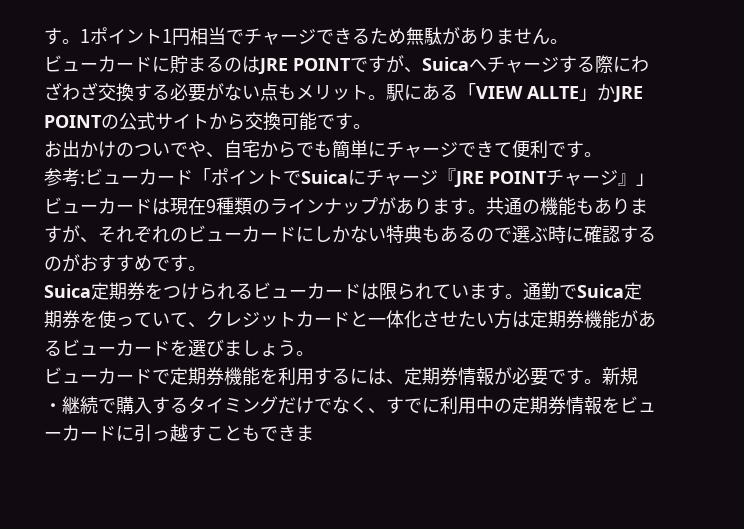す。1ポイント1円相当でチャージできるため無駄がありません。
ビューカードに貯まるのはJRE POINTですが、Suicaへチャージする際にわざわざ交換する必要がない点もメリット。駅にある「VIEW ALLTE」かJRE POINTの公式サイトから交換可能です。
お出かけのついでや、自宅からでも簡単にチャージできて便利です。
参考:ビューカード「ポイントでSuicaにチャージ『JRE POINTチャージ』」
ビューカードは現在9種類のラインナップがあります。共通の機能もありますが、それぞれのビューカードにしかない特典もあるので選ぶ時に確認するのがおすすめです。
Suica定期券をつけられるビューカードは限られています。通勤でSuica定期券を使っていて、クレジットカードと一体化させたい方は定期券機能があるビューカードを選びましょう。
ビューカードで定期券機能を利用するには、定期券情報が必要です。新規 ・継続で購入するタイミングだけでなく、すでに利用中の定期券情報をビューカードに引っ越すこともできま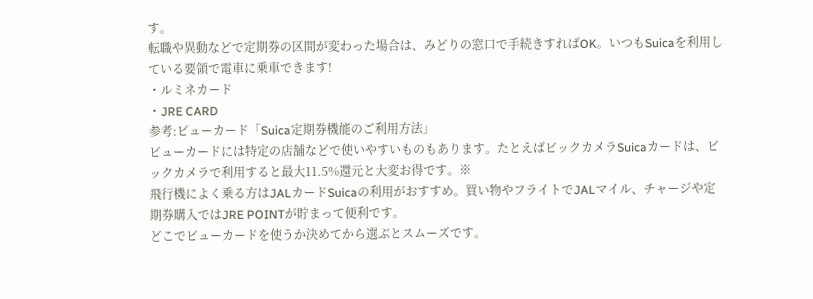す。
転職や異動などで定期券の区間が変わった場合は、みどりの窓口で手続きすればOK。いつもSuicaを利用している要領で電車に乗車できます!
・ルミネカード
・JRE CARD
参考:ビューカード「Suica定期券機能のご利用方法」
ビューカードには特定の店舗などで使いやすいものもあります。たとえばビックカメラSuicaカードは、ビックカメラで利用すると最大11.5%還元と大変お得です。※
飛行機によく乗る方はJALカードSuicaの利用がおすすめ。買い物やフライトでJALマイル、チャージや定期券購入ではJRE POINTが貯まって便利です。
どこでビューカードを使うか決めてから選ぶとスムーズです。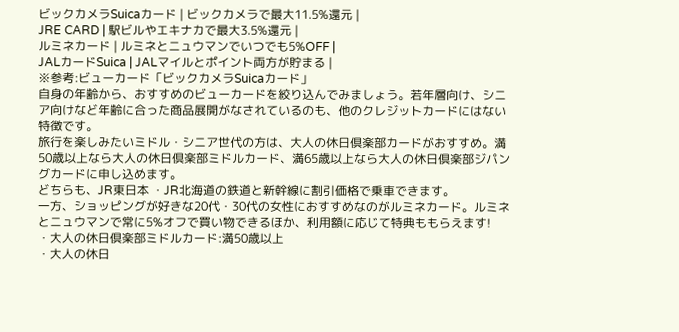ビックカメラSuicaカード | ビックカメラで最大11.5%還元 |
JRE CARD | 駅ビルやエキナカで最大3.5%還元 |
ルミネカード | ルミネとニュウマンでいつでも5%OFF |
JALカードSuica | JALマイルとポイント両方が貯まる |
※参考:ビューカード「ビックカメラSuicaカード」
自身の年齢から、おすすめのビューカードを絞り込んでみましょう。若年層向け、シニア向けなど年齢に合った商品展開がなされているのも、他のクレジットカードにはない特徴です。
旅行を楽しみたいミドル・シニア世代の方は、大人の休日倶楽部カードがおすすめ。満50歳以上なら大人の休日倶楽部ミドルカード、満65歳以上なら大人の休日倶楽部ジパングカードに申し込めます。
どちらも、JR東日本 ・JR北海道の鉄道と新幹線に割引価格で乗車できます。
一方、ショッピングが好きな20代・30代の女性におすすめなのがルミネカード。ルミネとニュウマンで常に5%オフで買い物できるほか、利用額に応じて特典ももらえます!
・大人の休日倶楽部ミドルカード:満50歳以上
・大人の休日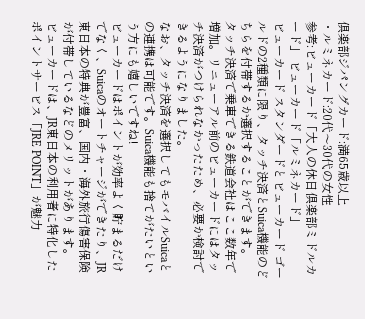倶楽部ジパングカード:満65歳以上
・ルミネカード:20代〜30代の女性
参考:ビューカード「大人の休日倶楽部ミドルカード」 ビューカード「ルミネカード」
ビューカード スタンダードとビューカード ゴールドの2種類に限り、タッチ決済とSuica機能のどちらを付帯するか選択することができます。
タッチ決済で乗車できる鉄道会社はここ数年で増加。リニューアル前のビューカードにはタッチ決済がつけられなかったため、必要か検討できるようになりました。
なお、タッチ決済を選択してもモバイルSuicaとの連携は可能です。Suica機能も捨てがたいという方にも嬉しいですね!
ビューカードはポイントが効率よく貯まるだけでなく、Suicaのオートチャージができたり、JR東日本の特典が豊富、国内・海外旅行傷害保険が付帯しているなどのメリットがあります。
ビューカードは、JR東日本の利用者に特化したポイントサービス「JRE POINT」が魅力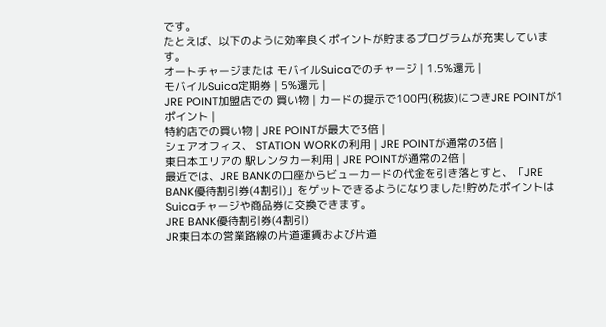です。
たとえば、以下のように効率良くポイントが貯まるプログラムが充実しています。
オートチャージまたは モバイルSuicaでのチャージ | 1.5%還元 |
モバイルSuica定期券 | 5%還元 |
JRE POINT加盟店での 買い物 | カードの提示で100円(税抜)につきJRE POINTが1ポイント |
特約店での買い物 | JRE POINTが最大で3倍 |
シェアオフィス、 STATION WORKの利用 | JRE POINTが通常の3倍 |
東日本エリアの 駅レンタカー利用 | JRE POINTが通常の2倍 |
最近では、JRE BANKの口座からビューカードの代金を引き落とすと、「JRE BANK優待割引券(4割引)」をゲットできるようになりました!貯めたポイントはSuicaチャージや商品券に交換できます。
JRE BANK優待割引券(4割引)
JR東日本の営業路線の片道運賃および片道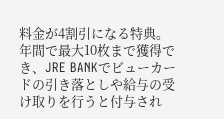料金が4割引になる特典。年間で最大10枚まで獲得でき、JRE BANKでビューカードの引き落としや給与の受け取りを行うと付与され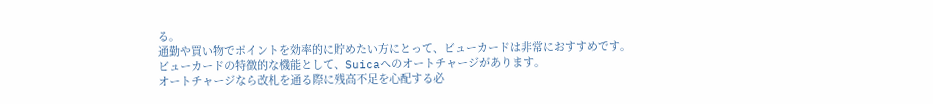る。
通勤や買い物でポイントを効率的に貯めたい方にとって、ビューカードは非常におすすめです。
ビューカードの特徴的な機能として、Suicaへのオートチャージがあります。
オートチャージなら改札を通る際に残高不足を心配する必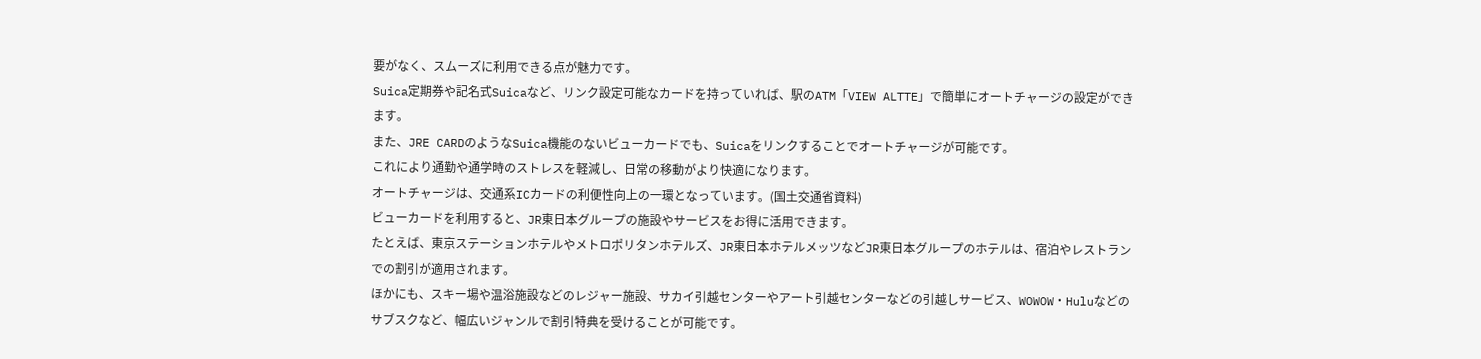要がなく、スムーズに利用できる点が魅力です。
Suica定期券や記名式Suicaなど、リンク設定可能なカードを持っていれば、駅のATM「VIEW ALTTE」で簡単にオートチャージの設定ができます。
また、JRE CARDのようなSuica機能のないビューカードでも、Suicaをリンクすることでオートチャージが可能です。
これにより通勤や通学時のストレスを軽減し、日常の移動がより快適になります。
オートチャージは、交通系ICカードの利便性向上の一環となっています。(国土交通省資料)
ビューカードを利用すると、JR東日本グループの施設やサービスをお得に活用できます。
たとえば、東京ステーションホテルやメトロポリタンホテルズ、JR東日本ホテルメッツなどJR東日本グループのホテルは、宿泊やレストランでの割引が適用されます。
ほかにも、スキー場や温浴施設などのレジャー施設、サカイ引越センターやアート引越センターなどの引越しサービス、WOWOW・Huluなどのサブスクなど、幅広いジャンルで割引特典を受けることが可能です。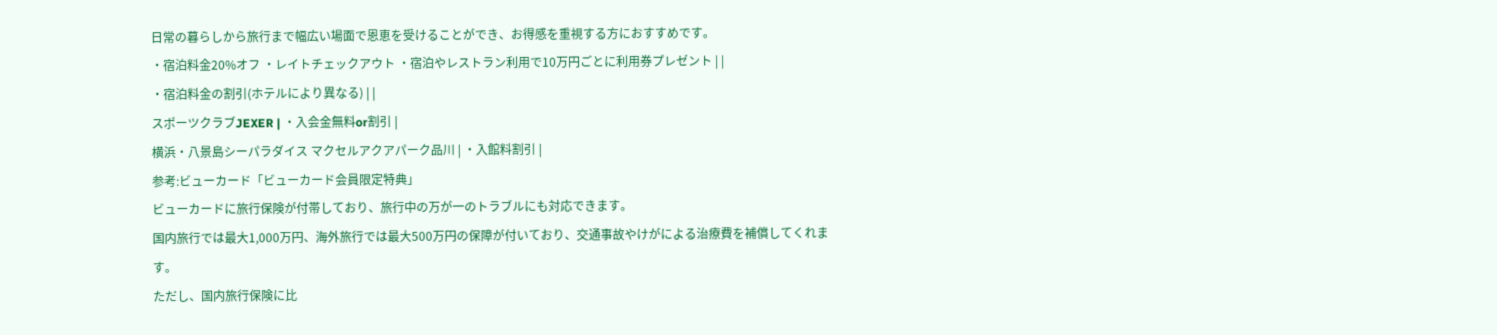日常の暮らしから旅行まで幅広い場面で恩恵を受けることができ、お得感を重視する方におすすめです。
・宿泊料金20%オフ ・レイトチェックアウト ・宿泊やレストラン利用で10万円ごとに利用券プレゼント | |
・宿泊料金の割引(ホテルにより異なる) | |
スポーツクラブJEXER | ・入会金無料or割引 |
横浜・八景島シーパラダイス マクセルアクアパーク品川 | ・入館料割引 |
参考:ビューカード「ビューカード会員限定特典」
ビューカードに旅行保険が付帯しており、旅行中の万が一のトラブルにも対応できます。
国内旅行では最大1,000万円、海外旅行では最大500万円の保障が付いており、交通事故やけがによる治療費を補償してくれます。
ただし、国内旅行保険に比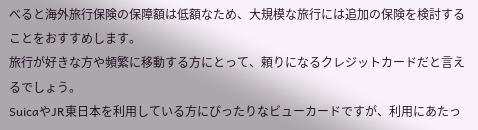べると海外旅行保険の保障額は低額なため、大規模な旅行には追加の保険を検討することをおすすめします。
旅行が好きな方や頻繁に移動する方にとって、頼りになるクレジットカードだと言えるでしょう。
SuicaやJR東日本を利用している方にぴったりなビューカードですが、利用にあたっ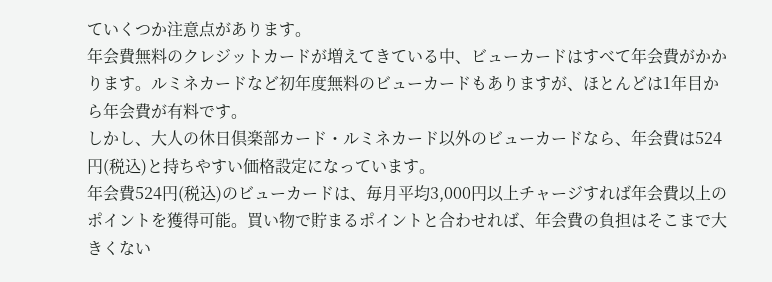ていくつか注意点があります。
年会費無料のクレジットカードが増えてきている中、ビューカードはすべて年会費がかかります。ルミネカードなど初年度無料のビューカードもありますが、ほとんどは1年目から年会費が有料です。
しかし、大人の休日倶楽部カード・ルミネカード以外のビューカードなら、年会費は524円(税込)と持ちやすい価格設定になっています。
年会費524円(税込)のビューカードは、毎月平均3,000円以上チャージすれば年会費以上のポイントを獲得可能。買い物で貯まるポイントと合わせれば、年会費の負担はそこまで大きくない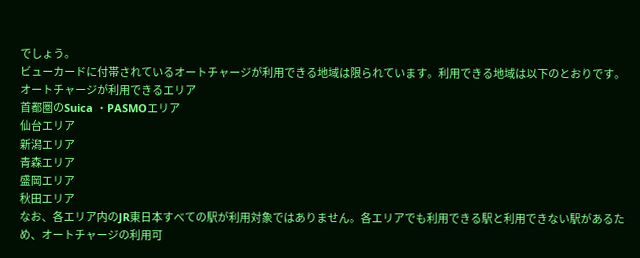でしょう。
ビューカードに付帯されているオートチャージが利用できる地域は限られています。利用できる地域は以下のとおりです。
オートチャージが利用できるエリア
首都圏のSuica ・PASMOエリア
仙台エリア
新潟エリア
青森エリア
盛岡エリア
秋田エリア
なお、各エリア内のJR東日本すべての駅が利用対象ではありません。各エリアでも利用できる駅と利用できない駅があるため、オートチャージの利用可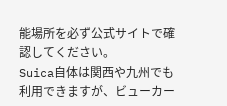能場所を必ず公式サイトで確認してください。
Suica自体は関西や九州でも利用できますが、ビューカー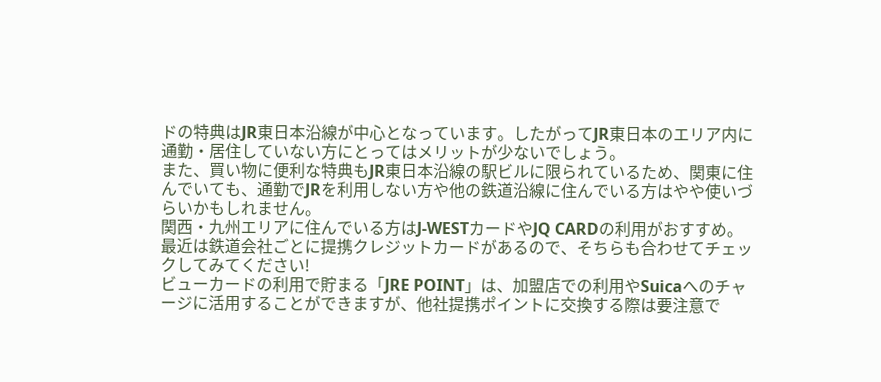ドの特典はJR東日本沿線が中心となっています。したがってJR東日本のエリア内に通勤・居住していない方にとってはメリットが少ないでしょう。
また、買い物に便利な特典もJR東日本沿線の駅ビルに限られているため、関東に住んでいても、通勤でJRを利用しない方や他の鉄道沿線に住んでいる方はやや使いづらいかもしれません。
関西・九州エリアに住んでいる方はJ-WESTカードやJQ CARDの利用がおすすめ。最近は鉄道会社ごとに提携クレジットカードがあるので、そちらも合わせてチェックしてみてください!
ビューカードの利用で貯まる「JRE POINT」は、加盟店での利用やSuicaへのチャージに活用することができますが、他社提携ポイントに交換する際は要注意で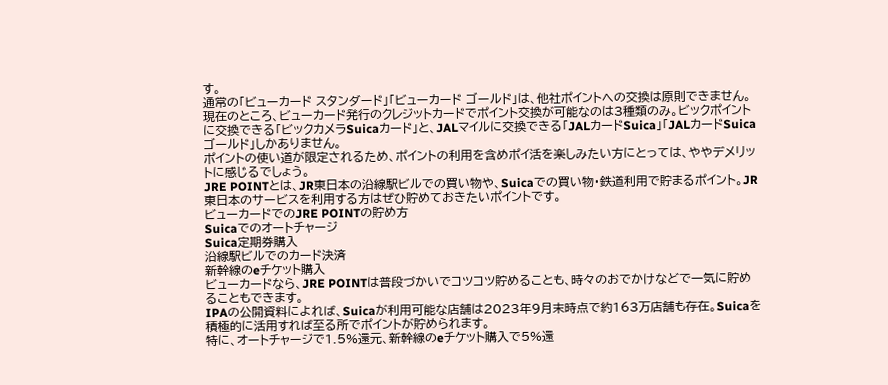す。
通常の「ビューカード スタンダード」「ビューカード ゴールド」は、他社ポイントへの交換は原則できません。
現在のところ、ビューカード発行のクレジットカードでポイント交換が可能なのは3種類のみ。ビックポイントに交換できる「ビックカメラSuicaカード」と、JALマイルに交換できる「JALカードSuica」「JALカードSuica ゴールド」しかありません。
ポイントの使い道が限定されるため、ポイントの利用を含めポイ活を楽しみたい方にとっては、ややデメリットに感じるでしょう。
JRE POINTとは、JR東日本の沿線駅ビルでの買い物や、Suicaでの買い物・鉄道利用で貯まるポイント。JR東日本のサービスを利用する方はぜひ貯めておきたいポイントです。
ビューカードでのJRE POINTの貯め方
Suicaでのオートチャージ
Suica定期券購入
沿線駅ビルでのカード決済
新幹線のeチケット購入
ビューカードなら、JRE POINTは普段づかいでコツコツ貯めることも、時々のおでかけなどで一気に貯めることもできます。
IPAの公開資料によれば、Suicaが利用可能な店舗は2023年9月末時点で約163万店舗も存在。Suicaを積極的に活用すれば至る所でポイントが貯められます。
特に、オートチャージで1.5%還元、新幹線のeチケット購入で5%還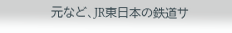元など、JR東日本の鉄道サ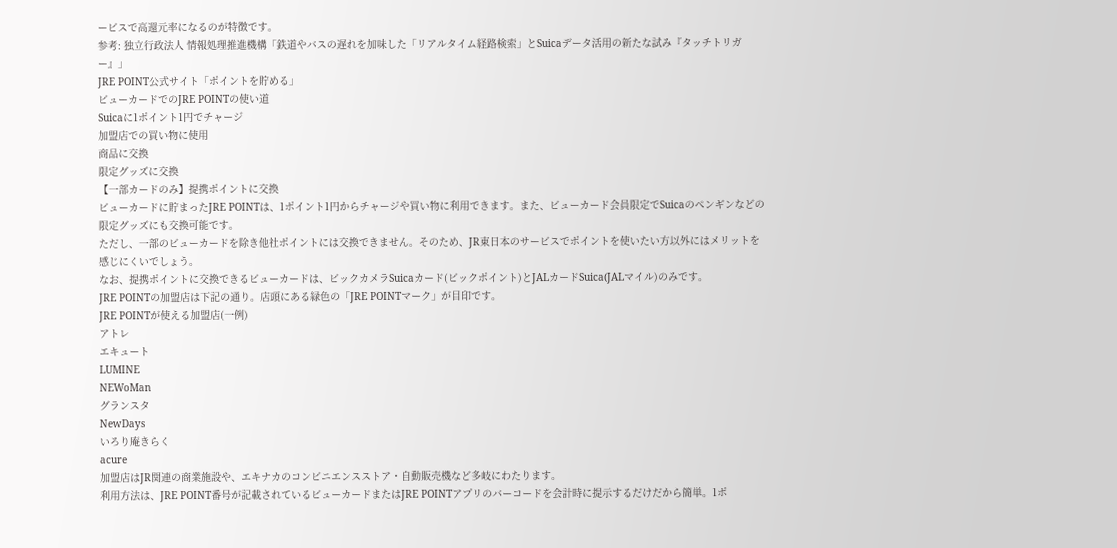ービスで高還元率になるのが特徴です。
参考: 独立行政法人 情報処理推進機構「鉄道やバスの遅れを加味した「リアルタイム経路検索」とSuicaデータ活用の新たな試み『タッチトリガー』」
JRE POINT公式サイト「ポイントを貯める」
ビューカードでのJRE POINTの使い道
Suicaに1ポイント1円でチャージ
加盟店での買い物に使用
商品に交換
限定グッズに交換
【一部カードのみ】提携ポイントに交換
ビューカードに貯まったJRE POINTは、1ポイント1円からチャージや買い物に利用できます。また、ビューカード会員限定でSuicaのペンギンなどの限定グッズにも交換可能です。
ただし、一部のビューカードを除き他社ポイントには交換できません。そのため、JR東日本のサービスでポイントを使いたい方以外にはメリットを感じにくいでしょう。
なお、提携ポイントに交換できるビューカードは、ビックカメラSuicaカード(ビックポイント)とJALカードSuica(JALマイル)のみです。
JRE POINTの加盟店は下記の通り。店頭にある緑色の「JRE POINTマーク」が目印です。
JRE POINTが使える加盟店(一例)
アトレ
エキュート
LUMINE
NEWoMan
グランスタ
NewDays
いろり庵きらく
acure
加盟店はJR関連の商業施設や、エキナカのコンビニエンスストア・自動販売機など多岐にわたります。
利用方法は、JRE POINT番号が記載されているビューカードまたはJRE POINTアプリのバーコードを会計時に提示するだけだから簡単。1ポ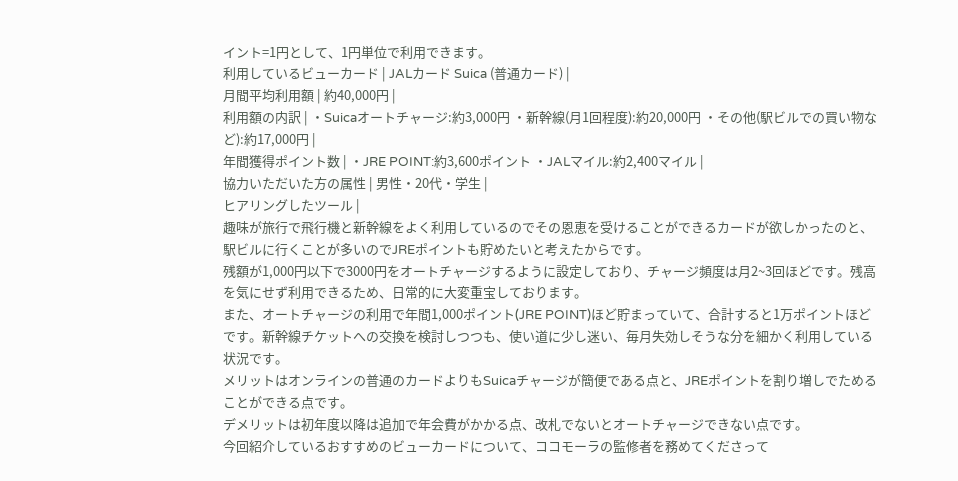イント=1円として、1円単位で利用できます。
利用しているビューカード | JALカード Suica (普通カード) |
月間平均利用額 | 約40,000円 |
利用額の内訳 | ・Suicaオートチャージ:約3,000円 ・新幹線(月1回程度):約20,000円 ・その他(駅ビルでの買い物など):約17,000円 |
年間獲得ポイント数 | ・JRE POINT:約3,600ポイント ・JALマイル:約2,400マイル |
協力いただいた方の属性 | 男性・20代・学生 |
ヒアリングしたツール |
趣味が旅行で飛行機と新幹線をよく利用しているのでその恩恵を受けることができるカードが欲しかったのと、駅ビルに行くことが多いのでJREポイントも貯めたいと考えたからです。
残額が1,000円以下で3000円をオートチャージするように設定しており、チャージ頻度は月2~3回ほどです。残高を気にせず利用できるため、日常的に大変重宝しております。
また、オートチャージの利用で年間1,000ポイント(JRE POINT)ほど貯まっていて、合計すると1万ポイントほどです。新幹線チケットへの交換を検討しつつも、使い道に少し迷い、毎月失効しそうな分を細かく利用している状況です。
メリットはオンラインの普通のカードよりもSuicaチャージが簡便である点と、JREポイントを割り増しでためることができる点です。
デメリットは初年度以降は追加で年会費がかかる点、改札でないとオートチャージできない点です。
今回紹介しているおすすめのビューカードについて、ココモーラの監修者を務めてくださって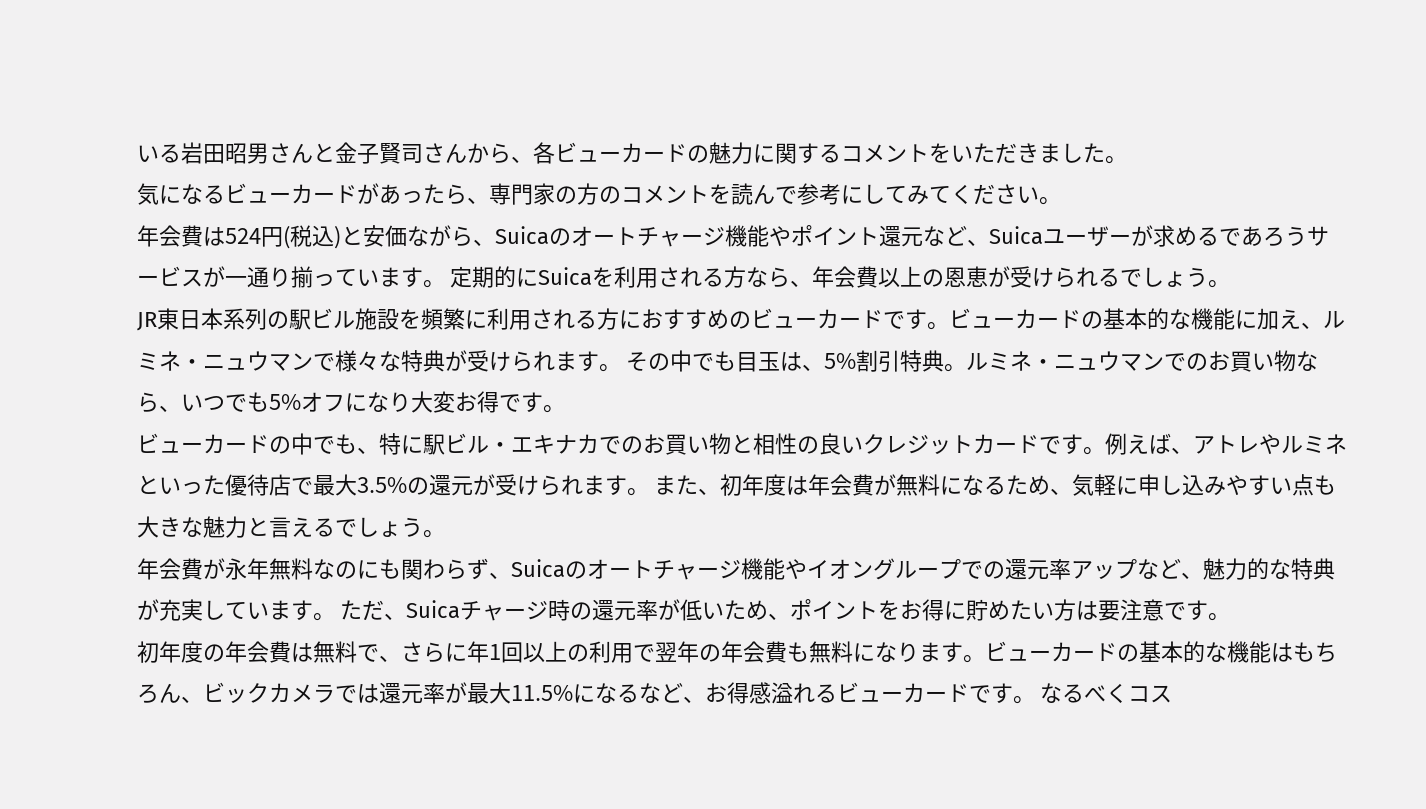いる岩田昭男さんと金子賢司さんから、各ビューカードの魅力に関するコメントをいただきました。
気になるビューカードがあったら、専門家の方のコメントを読んで参考にしてみてください。
年会費は524円(税込)と安価ながら、Suicaのオートチャージ機能やポイント還元など、Suicaユーザーが求めるであろうサービスが一通り揃っています。 定期的にSuicaを利用される方なら、年会費以上の恩恵が受けられるでしょう。
JR東日本系列の駅ビル施設を頻繁に利用される方におすすめのビューカードです。ビューカードの基本的な機能に加え、ルミネ・ニュウマンで様々な特典が受けられます。 その中でも目玉は、5%割引特典。ルミネ・ニュウマンでのお買い物なら、いつでも5%オフになり大変お得です。
ビューカードの中でも、特に駅ビル・エキナカでのお買い物と相性の良いクレジットカードです。例えば、アトレやルミネといった優待店で最大3.5%の還元が受けられます。 また、初年度は年会費が無料になるため、気軽に申し込みやすい点も大きな魅力と言えるでしょう。
年会費が永年無料なのにも関わらず、Suicaのオートチャージ機能やイオングループでの還元率アップなど、魅力的な特典が充実しています。 ただ、Suicaチャージ時の還元率が低いため、ポイントをお得に貯めたい方は要注意です。
初年度の年会費は無料で、さらに年1回以上の利用で翌年の年会費も無料になります。ビューカードの基本的な機能はもちろん、ビックカメラでは還元率が最大11.5%になるなど、お得感溢れるビューカードです。 なるべくコス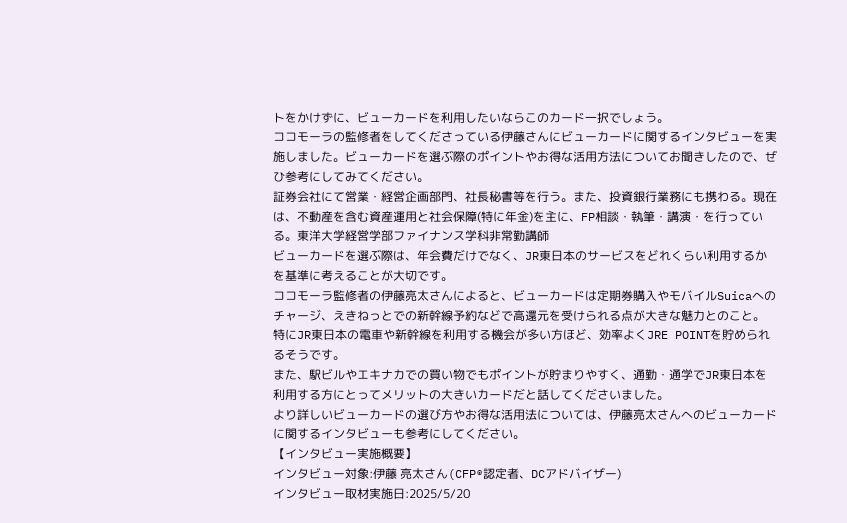トをかけずに、ビューカードを利用したいならこのカード一択でしょう。
ココモーラの監修者をしてくださっている伊藤さんにビューカードに関するインタビューを実施しました。ビューカードを選ぶ際のポイントやお得な活用方法についてお聞きしたので、ぜひ参考にしてみてください。
証券会社にて営業・経営企画部門、社長秘書等を行う。また、投資銀行業務にも携わる。現在は、不動産を含む資産運用と社会保障(特に年金)を主に、FP相談・執筆・講演・を行っている。東洋大学経営学部ファイナンス学科非常勤講師
ビューカードを選ぶ際は、年会費だけでなく、JR東日本のサービスをどれくらい利用するかを基準に考えることが大切です。
ココモーラ監修者の伊藤亮太さんによると、ビューカードは定期券購入やモバイルSuicaへのチャージ、えきねっとでの新幹線予約などで高還元を受けられる点が大きな魅力とのこと。
特にJR東日本の電車や新幹線を利用する機会が多い方ほど、効率よくJRE POINTを貯められるそうです。
また、駅ビルやエキナカでの買い物でもポイントが貯まりやすく、通勤・通学でJR東日本を利用する方にとってメリットの大きいカードだと話してくださいました。
より詳しいビューカードの選び方やお得な活用法については、伊藤亮太さんへのビューカードに関するインタビューも参考にしてください。
【インタビュー実施概要】
インタビュー対象:伊藤 亮太さん(CFP®認定者、DCアドバイザー)
インタビュー取材実施日:2025/5/20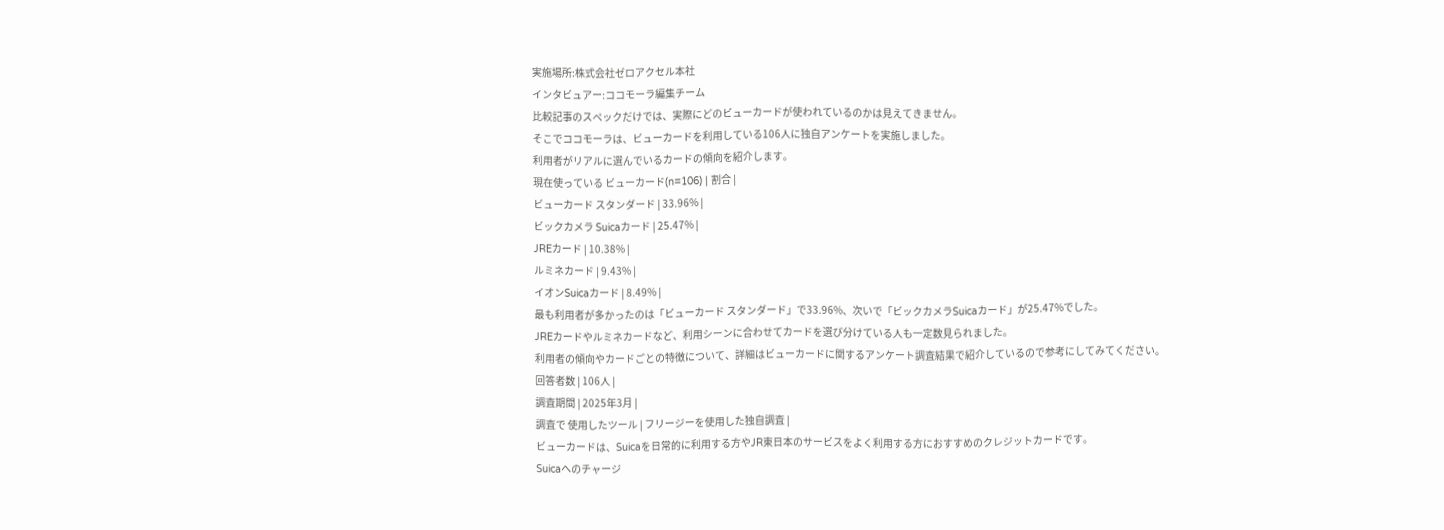実施場所:株式会社ゼロアクセル本社
インタビュアー:ココモーラ編集チーム
比較記事のスペックだけでは、実際にどのビューカードが使われているのかは見えてきません。
そこでココモーラは、ビューカードを利用している106人に独自アンケートを実施しました。
利用者がリアルに選んでいるカードの傾向を紹介します。
現在使っている ビューカード(n=106) | 割合 |
ビューカード スタンダード | 33.96% |
ビックカメラ Suicaカード | 25.47% |
JREカード | 10.38% |
ルミネカード | 9.43% |
イオンSuicaカード | 8.49% |
最も利用者が多かったのは「ビューカード スタンダード」で33.96%、次いで「ビックカメラSuicaカード」が25.47%でした。
JREカードやルミネカードなど、利用シーンに合わせてカードを選び分けている人も一定数見られました。
利用者の傾向やカードごとの特徴について、詳細はビューカードに関するアンケート調査結果で紹介しているので参考にしてみてください。
回答者数 | 106人 |
調査期間 | 2025年3月 |
調査で 使用したツール | フリージーを使用した独自調査 |
ビューカードは、Suicaを日常的に利用する方やJR東日本のサービスをよく利用する方におすすめのクレジットカードです。
Suicaへのチャージ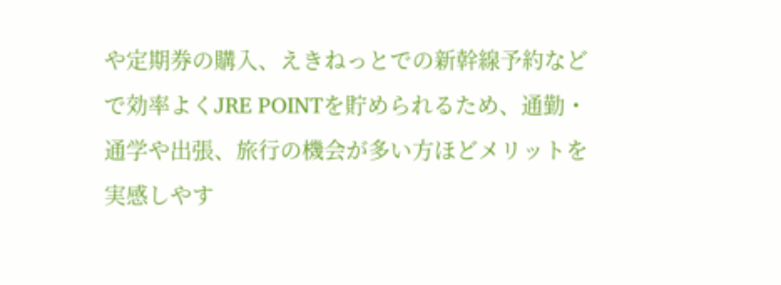や定期券の購入、えきねっとでの新幹線予約などで効率よくJRE POINTを貯められるため、通勤・通学や出張、旅行の機会が多い方ほどメリットを実感しやす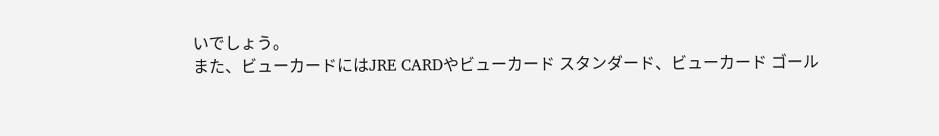いでしょう。
また、ビューカードにはJRE CARDやビューカード スタンダード、ビューカード ゴール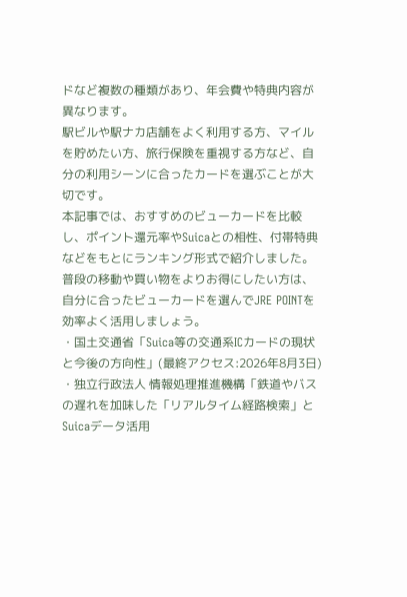ドなど複数の種類があり、年会費や特典内容が異なります。
駅ビルや駅ナカ店舗をよく利用する方、マイルを貯めたい方、旅行保険を重視する方など、自分の利用シーンに合ったカードを選ぶことが大切です。
本記事では、おすすめのビューカードを比較し、ポイント還元率やSuicaとの相性、付帯特典などをもとにランキング形式で紹介しました。
普段の移動や買い物をよりお得にしたい方は、自分に合ったビューカードを選んでJRE POINTを効率よく活用しましょう。
・国土交通省「Suica等の交通系ICカードの現状と今後の方向性」(最終アクセス:2026年8月3日)
・独立行政法人 情報処理推進機構「鉄道やバスの遅れを加味した「リアルタイム経路検索」とSuicaデータ活用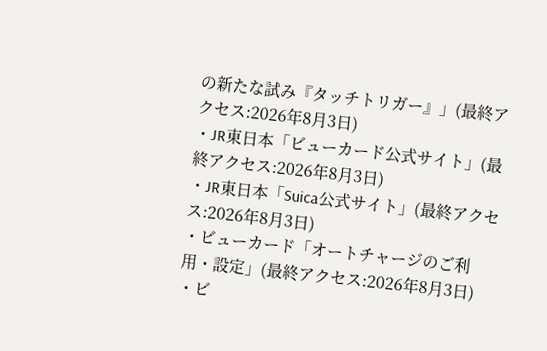の新たな試み『タッチトリガー』」(最終アクセス:2026年8月3日)
・JR東日本「ビューカード公式サイト」(最終アクセス:2026年8月3日)
・JR東日本「Suica公式サイト」(最終アクセス:2026年8月3日)
・ビューカード「オートチャージのご利用・設定」(最終アクセス:2026年8月3日)
・ビ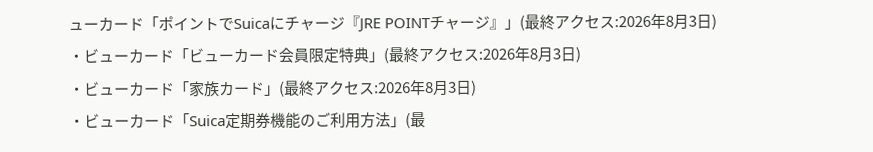ューカード「ポイントでSuicaにチャージ『JRE POINTチャージ』」(最終アクセス:2026年8月3日)
・ビューカード「ビューカード会員限定特典」(最終アクセス:2026年8月3日)
・ビューカード「家族カード」(最終アクセス:2026年8月3日)
・ビューカード「Suica定期券機能のご利用方法」(最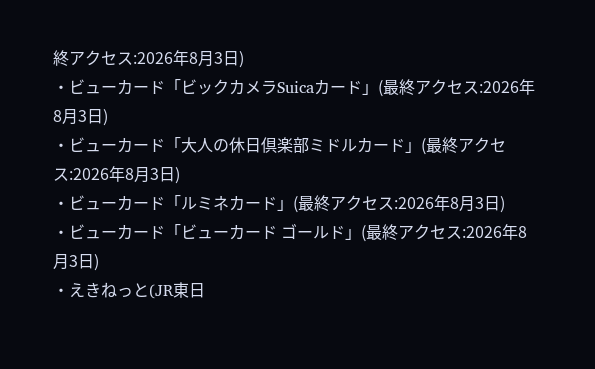終アクセス:2026年8月3日)
・ビューカード「ビックカメラSuicaカード」(最終アクセス:2026年8月3日)
・ビューカード「大人の休日倶楽部ミドルカード」(最終アクセス:2026年8月3日)
・ビューカード「ルミネカード」(最終アクセス:2026年8月3日)
・ビューカード「ビューカード ゴールド」(最終アクセス:2026年8月3日)
・えきねっと(JR東日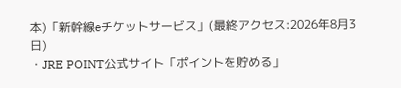本)「新幹線eチケットサービス」(最終アクセス:2026年8月3日)
・JRE POINT公式サイト「ポイントを貯める」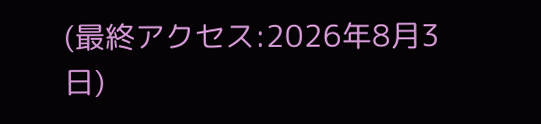(最終アクセス:2026年8月3日)